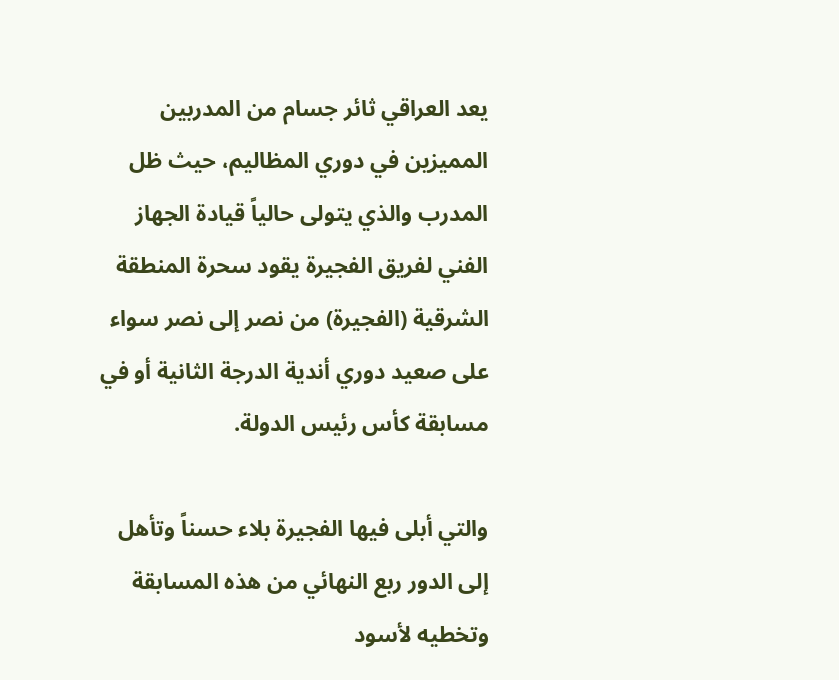يعد العراقي ثائر جسام من المدربين المميزين في دوري المظاليم، حيث ظل المدرب والذي يتولى حالياً قيادة الجهاز الفني لفريق الفجيرة يقود سحرة المنطقة الشرقية (الفجيرة) من نصر إلى نصر سواء على صعيد دوري أندية الدرجة الثانية أو في مسابقة كأس رئيس الدولة.

والتي أبلى فيها الفجيرة بلاء حسناً وتأهل إلى الدور ربع النهائي من هذه المسابقة وتخطيه لأسود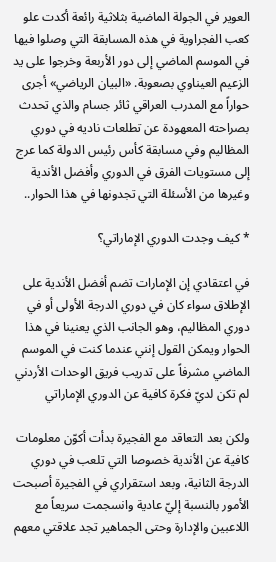العوير في الجولة الماضية بثلاثية رائعة أكدت علو كعب الفجراوية في هذه المسابقة التي وصلوا فيها في الموسم الماضي إلى دور الأربعة وخرجوا على يد الزعيم العيناوي بصعوبة. «البيان الرياضي» أجرى حواراً مع المدرب العراقي ثائر جسام والذي تحدث بصراحته المعهودة عن تطلعات ناديه في دوري المظاليم وفي مسابقة كأس رئيس الدولة كما عرج إلى مستويات الفرق في الدوري وأفضل الأندية وغيرها من الأسئلة التي تجدونها في هذا الحوار..

* كيف وجدت الدوري الإماراتي؟

في اعتقادي إن الإمارات تضم أفضل الأندية على الإطلاق سواء كان في دوري الدرجة الأولى أو في دوري المظاليم، وهو الجانب الذي يعنينا في هذا الحوار ويمكن القول إنني عندما كنت في الموسم الماضي مشرفاً على تدريب فريق الوحدات الأردني لم تكن لديّ فكرة كافية عن الدوري الإماراتي

ولكن بعد التعاقد مع الفجيرة بدأت أكوّن معلومات كافية عن الأندية خصوصا التي تلعب في دوري الدرجة الثانية، وبعد استقراري في الفجيرة أصبحت الأمور بالنسبة إليّ عادية وانسجمت سريعاً مع اللاعبين والإدارة وحتى الجماهير تجد علاقتي معهم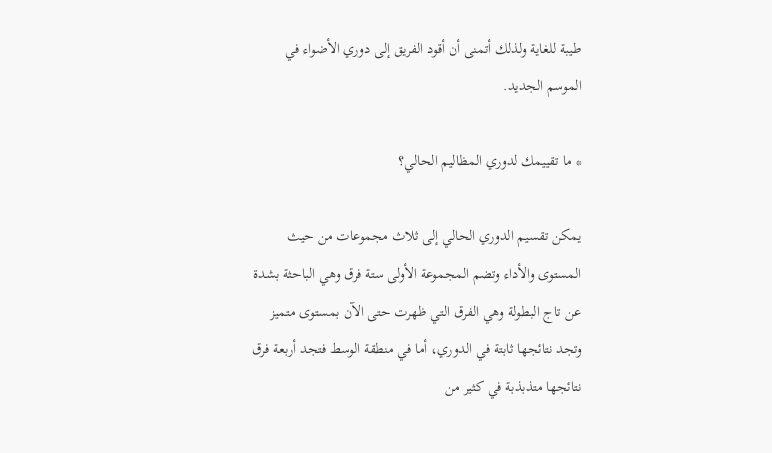طيبة للغاية ولذلك أتمنى أن أقود الفريق إلى دوري الأضواء في الموسم الجديد.

* ما تقييمك لدوري المظاليم الحالي؟

يمكن تقسيم الدوري الحالي إلى ثلاث مجموعات من حيث المستوى والأداء وتضم المجموعة الأولى ستة فرق وهي الباحثة بشدة عن تاج البطولة وهي الفرق التي ظهرت حتى الآن بمستوى متميز وتجد نتائجها ثابتة في الدوري، أما في منطقة الوسط فتجد أربعة فرق نتائجها متذبذبة في كثير من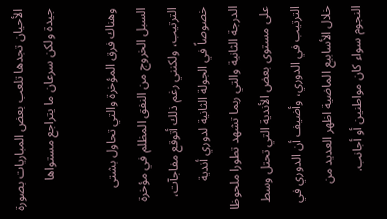الأحيان تجدها تلعب بعض المباريات بصورة جيدة ولكن سرعان ما يتراجع مستواها

وهناك فرق المؤخرة والتي تحاول بشتى السبل الخروج من النفق المظلم في مؤخرة الترتيب، ولكنني رغم ذلك أتوقع مفاجآت، خصوصاً في الجولة الثانية لدوري أندية الدرجة الثانية والتي ربما تشهد تطورا ملحوظا على مستوى بعض الأندية التي تحتل وسط الترتيب في الدوري، وأضيف أن الدوري في خلال الأسابيع الماضية اظهر العديد من النجوم سواء كان مواطنين أو أجانب.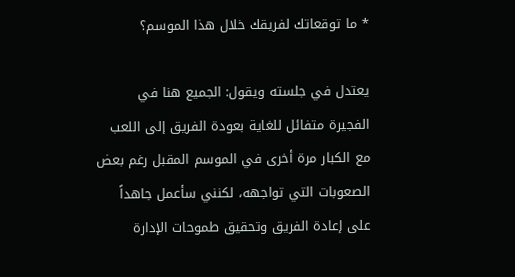* ما توقعاتك لفريقك خلال هذا الموسم؟

يعتدل في جلسته ويقول: الجميع هنا في الفجيرة متفائل للغاية بعودة الفريق إلى اللعب مع الكبار مرة أخرى في الموسم المقبل رغم بعض الصعوبات التي تواجهه، لكنني سأعمل جاهداً على إعادة الفريق وتحقيق طموحات الإدارة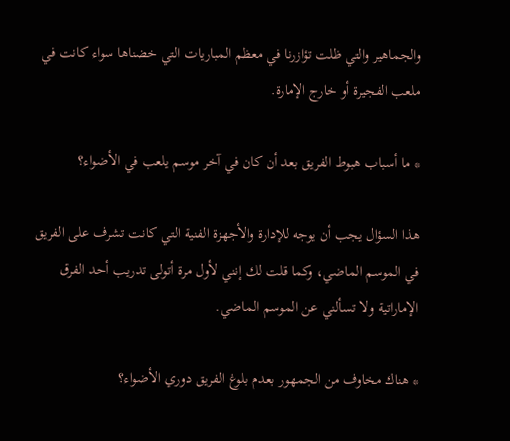والجماهير والتي ظلت تؤازرنا في معظم المباريات التي خضناها سواء كانت في ملعب الفجيرة أو خارج الإمارة.

* ما أسباب هبوط الفريق بعد أن كان في آخر موسم يلعب في الأضواء؟

هذا السؤال يجب أن يوجه للإدارة والأجهزة الفنية التي كانت تشرف على الفريق في الموسم الماضي، وكما قلت لك إنني لأول مرة أتولى تدريب أحد الفرق الإماراتية ولا تسألني عن الموسم الماضي.

* هناك مخاوف من الجمهور بعدم بلوغ الفريق دوري الأضواء؟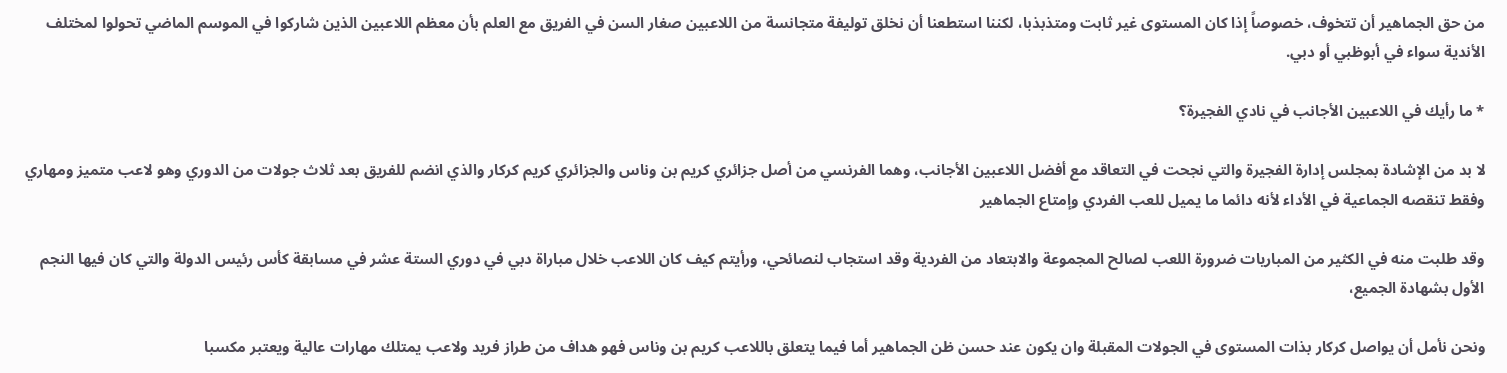من حق الجماهير أن تتخوف، خصوصاً إذا كان المستوى غير ثابت ومتذبذبا، لكننا استطعنا أن نخلق توليفة متجانسة من اللاعبين صغار السن في الفريق مع العلم بأن معظم اللاعبين الذين شاركوا في الموسم الماضي تحولوا لمختلف الأندية سواء في أبوظبي أو دبي.

* ما رأيك في اللاعبين الأجانب في نادي الفجيرة؟

لا بد من الإشادة بمجلس إدارة الفجيرة والتي نجحت في التعاقد مع أفضل اللاعبين الأجانب، وهما الفرنسي من أصل جزائري كريم بن وناس والجزائري كريم كركار والذي انضم للفريق بعد ثلاث جولات من الدوري وهو لاعب متميز ومهاري وفقط تنقصه الجماعية في الأداء لأنه دائما ما يميل للعب الفردي وإمتاع الجماهير

وقد طلبت منه في الكثير من المباريات ضرورة اللعب لصالح المجموعة والابتعاد من الفردية وقد استجاب لنصائحي، ورأيتم كيف كان اللاعب خلال مباراة دبي في دوري الستة عشر في مسابقة كأس رئيس الدولة والتي كان فيها النجم الأول بشهادة الجميع،

ونحن نأمل أن يواصل كركار بذات المستوى في الجولات المقبلة وان يكون عند حسن ظن الجماهير أما فيما يتعلق باللاعب كريم بن وناس فهو هداف من طراز فريد ولاعب يمتلك مهارات عالية ويعتبر مكسبا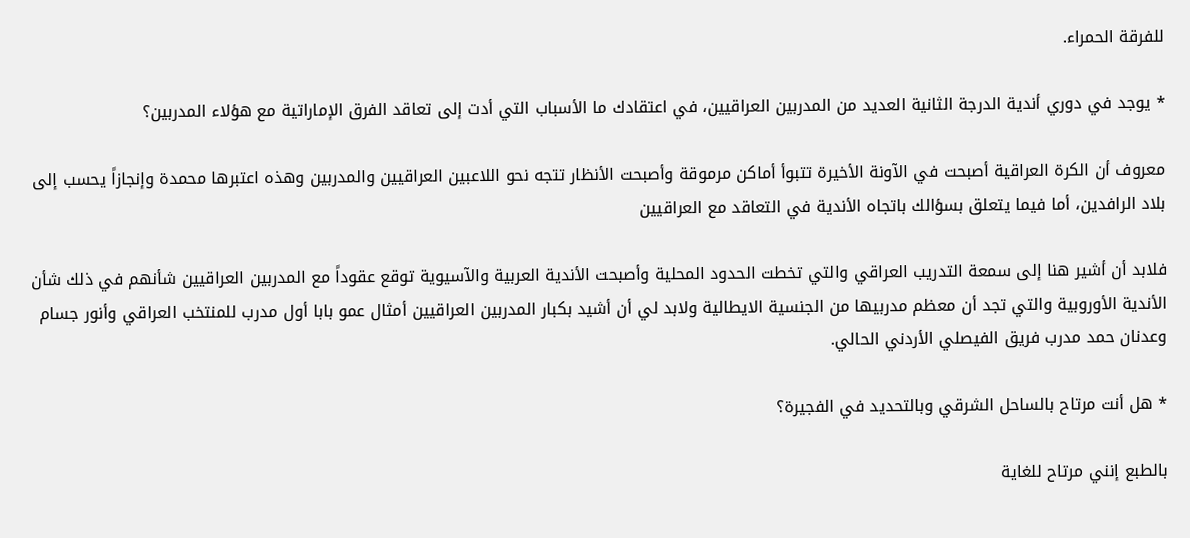للفرقة الحمراء.

* يوجد في دوري أندية الدرجة الثانية العديد من المدربين العراقيين، في اعتقادك ما الأسباب التي أدت إلى تعاقد الفرق الإماراتية مع هؤلاء المدربين؟

معروف أن الكرة العراقية أصبحت في الآونة الأخيرة تتبوأ أماكن مرموقة وأصبحت الأنظار تتجه نحو اللاعبين العراقيين والمدربين وهذه اعتبرها محمدة وإنجازاً يحسب إلى بلاد الرافدين، أما فيما يتعلق بسؤالك باتجاه الأندية في التعاقد مع العراقيين

فلابد أن أشير هنا إلى سمعة التدريب العراقي والتي تخطت الحدود المحلية وأصبحت الأندية العربية والآسيوية توقع عقوداً مع المدربين العراقيين شأنهم في ذلك شأن الأندية الأوروبية والتي تجد أن معظم مدربيها من الجنسية الايطالية ولابد لي أن أشيد بكبار المدربين العراقيين أمثال عمو بابا أول مدرب للمنتخب العراقي وأنور جسام وعدنان حمد مدرب فريق الفيصلي الأردني الحالي.

* هل أنت مرتاح بالساحل الشرقي وبالتحديد في الفجيرة؟

بالطبع إنني مرتاح للغاية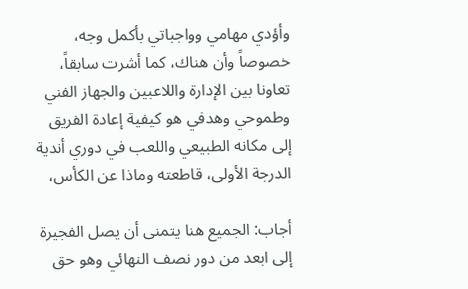وأؤدي مهامي وواجباتي بأكمل وجه، خصوصاً وأن هناك، كما أشرت سابقاً، تعاونا بين الإدارة واللاعبين والجهاز الفني وطموحي وهدفي هو كيفية إعادة الفريق إلى مكانه الطبيعي واللعب في دوري أندية الدرجة الأولى، قاطعته وماذا عن الكأس،

أجاب: الجميع هنا يتمنى أن يصل الفجيرة إلى ابعد من دور نصف النهائي وهو حق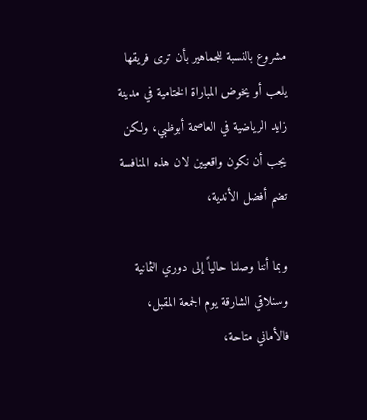مشروع بالنسبة للجماهير بأن ترى فريقها يلعب أو يخوض المباراة الختامية في مدينة زايد الرياضية في العاصمة أبوظبي، ولكن يجب أن نكون واقعيين لان هذه المنافسة تضم أفضل الأندية،

وبما أننا وصلنا حالياً إلى دوري الثمانية وسنلاقي الشارقة يوم الجمعة المقبل، فالأماني متاحة،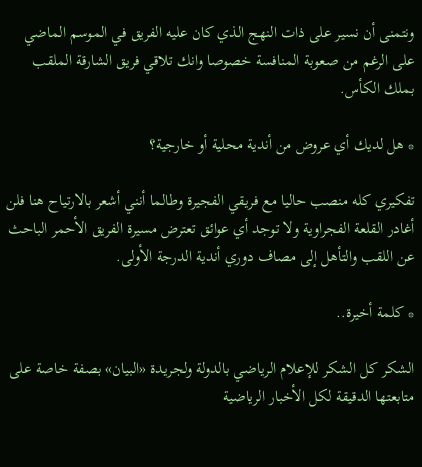ونتمنى أن نسير على ذات النهج الذي كان عليه الفريق في الموسم الماضي على الرغم من صعوبة المنافسة خصوصا وانك تلاقي فريق الشارقة الملقب بملك الكأس.

* هل لديك أي عروض من أندية محلية أو خارجية؟

تفكيري كله منصب حاليا مع فريقي الفجيرة وطالما أنني أشعر بالارتياح هنا فلن أغادر القلعة الفجراوية ولا توجد أي عوائق تعترض مسيرة الفريق الأحمر الباحث عن اللقب والتأهل إلى مصاف دوري أندية الدرجة الأولى.

* كلمة أخيرة..

الشكر كل الشكر للإعلام الرياضي بالدولة ولجريدة «البيان» بصفة خاصة على متابعتها الدقيقة لكل الأخبار الرياضية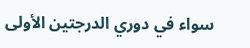سواء في دوري الدرجتين الأولى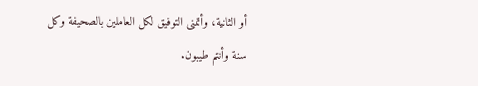أو الثانية، وأتمنى التوفيق لكل العاملين بالصحيفة وكل سنة وأنتم طيبون.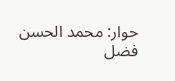حوار: محمد الحسن فضل